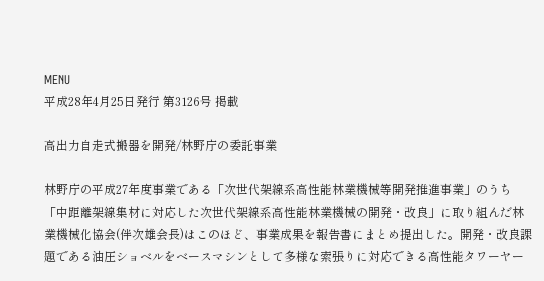MENU
平成28年4月25日発行 第3126号 掲載

高出力自走式搬器を開発/林野庁の委託事業

林野庁の平成27年度事業である「次世代架線系高性能林業機械等開発推進事業」のうち「中距離架線集材に対応した次世代架線系高性能林業機械の開発・改良」に取り組んだ林業機械化協会(伴次雄会長)はこのほど、事業成果を報告書にまとめ提出した。開発・改良課題である油圧ショベルをベースマシンとして多様な索張りに対応できる高性能タワーヤー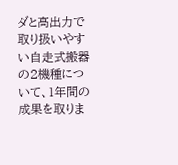ダと高出力で取り扱いやすい自走式搬器の2機種について、1年間の成果を取りま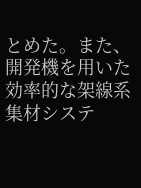とめた。また、開発機を用いた効率的な架線系集材システ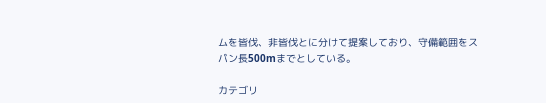ムを皆伐、非皆伐とに分けて提案しており、守備範囲をスパン長500mまでとしている。

カテゴリ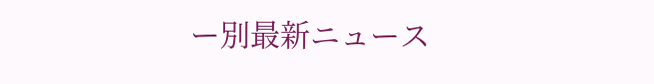ー別最新ニュース